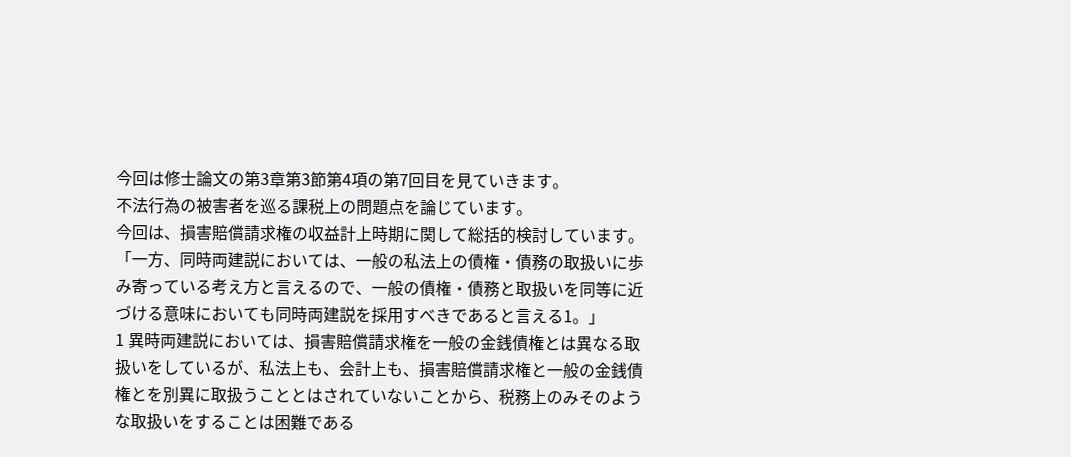今回は修士論文の第3章第3節第4項の第7回目を見ていきます。
不法行為の被害者を巡る課税上の問題点を論じています。
今回は、損害賠償請求権の収益計上時期に関して総括的検討しています。
「一方、同時両建説においては、一般の私法上の債権・債務の取扱いに歩み寄っている考え方と言えるので、一般の債権・債務と取扱いを同等に近づける意味においても同時両建説を採用すべきであると言える1。」
1 異時両建説においては、損害賠償請求権を一般の金銭債権とは異なる取扱いをしているが、私法上も、会計上も、損害賠償請求権と一般の金銭債権とを別異に取扱うこととはされていないことから、税務上のみそのような取扱いをすることは困難である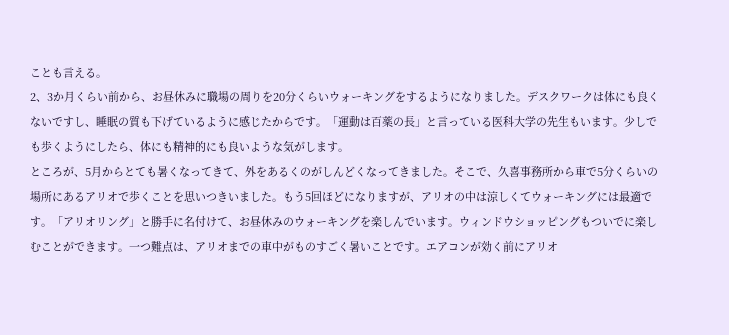ことも言える。
2、3か月くらい前から、お昼休みに職場の周りを20分くらいウォーキングをするようになりました。デスクワークは体にも良くないですし、睡眠の質も下げているように感じたからです。「運動は百薬の長」と言っている医科大学の先生もいます。少しでも歩くようにしたら、体にも精神的にも良いような気がします。
ところが、5月からとても暑くなってきて、外をあるくのがしんどくなってきました。そこで、久喜事務所から車で5分くらいの場所にあるアリオで歩くことを思いつきいました。もう5回ほどになりますが、アリオの中は涼しくてウォーキングには最適です。「アリオリング」と勝手に名付けて、お昼休みのウォーキングを楽しんでいます。ウィンドウショッピングもついでに楽しむことができます。一つ難点は、アリオまでの車中がものすごく暑いことです。エアコンが効く前にアリオ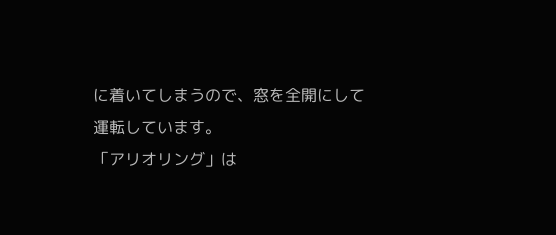に着いてしまうので、窓を全開にして運転しています。
「アリオリング」は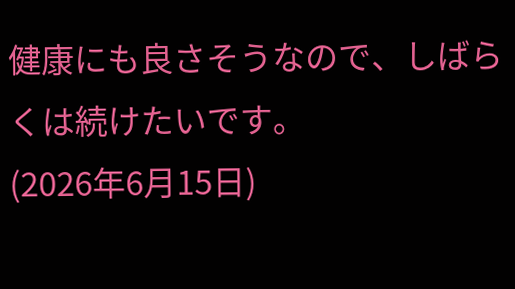健康にも良さそうなので、しばらくは続けたいです。
(2026年6月15日)